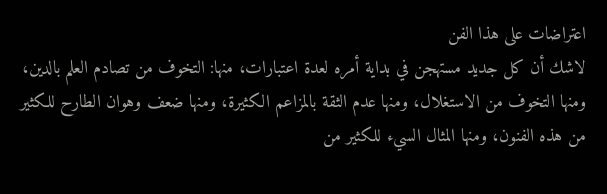اعتراضات على هذا الفن
لاشك أن كل جديد مستهجن في بداية أمره لعدة اعتبارات، منها: التخوف من تصادم العلم بالدين، ومنها التخوف من الاستغلال، ومنها عدم الثقة بالمزاعم الكثيرة، ومنها ضعف وهوان الطارح للكثير من هذه الفنون، ومنها المثال السيء للكثير من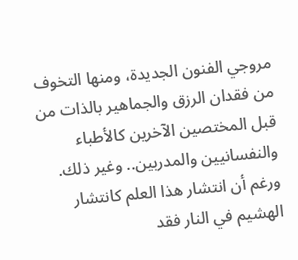مروجي الفنون الجديدة، ومنها التخوف من فقدان الرزق والجماهير بالذات من قبل المختصين الآخرين كالأطباء والنفسانيين والمدربين.. وغير ذلك.
ورغم أن انتشار هذا العلم كانتشار الهشيم في النار فقد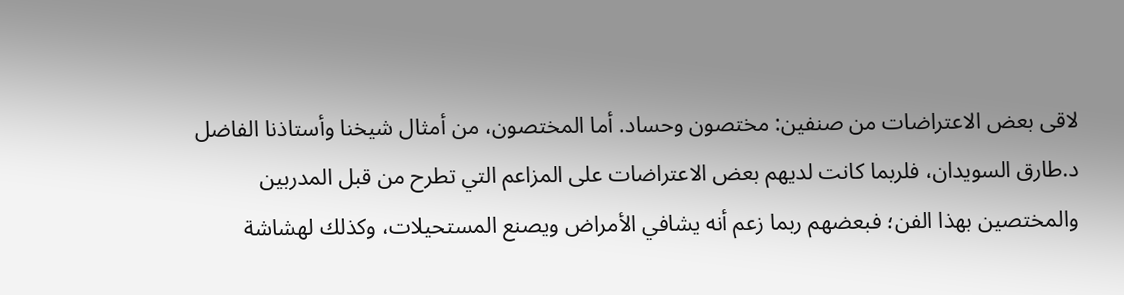لاقى بعض الاعتراضات من صنفين: مختصون وحساد. أما المختصون، من أمثال شيخنا وأستاذنا الفاضل د.طارق السويدان، فلربما كانت لديهم بعض الاعتراضات على المزاعم التي تطرح من قبل المدربين والمختصين بهذا الفن؛ فبعضهم ربما زعم أنه يشافي الأمراض ويصنع المستحيلات، وكذلك لهشاشة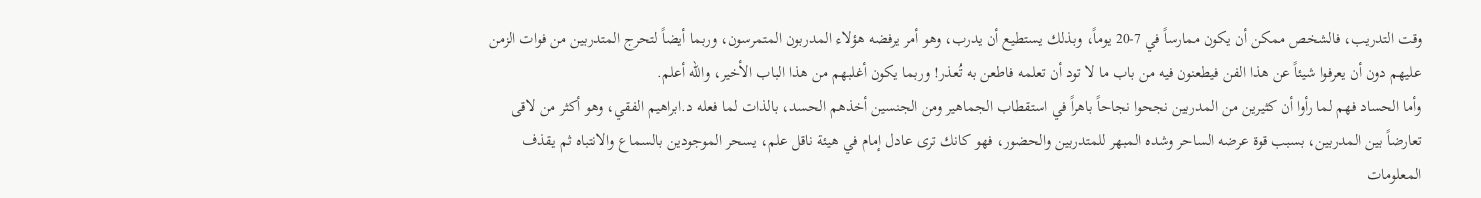وقت التدريب، فالشخص ممكن أن يكون ممارساً في 7-20 يوماً، وبذلك يستطيع أن يدرب، وهو أمر يرفضه هؤلاء المدربون المتمرسون، وربما أيضاً لتحرج المتدربين من فوات الزمن عليهم دون أن يعرفوا شيئاً عن هذا الفن فيطعنون فيه من باب ما لا تود أن تعلمه فاطعن به تُعذر! وربما يكون أغلبهم من هذا الباب الأخير، والله أعلم.
وأما الحساد فهم لما رأوا أن كثيرين من المدربين نجحوا نجاحاً باهراً في استقطاب الجماهير ومن الجنسين أخذهم الحسد، بالذات لما فعله د.ابراهيم الفقي، وهو أكثر من لاقى تعارضاً بين المدربين، بسبب قوة عرضه الساحر وشده المبهر للمتدربين والحضور، فهو كانك ترى عادل إمام في هيئة ناقل علم، يسحر الموجودين بالسماع والانتباه ثم يقذف المعلومات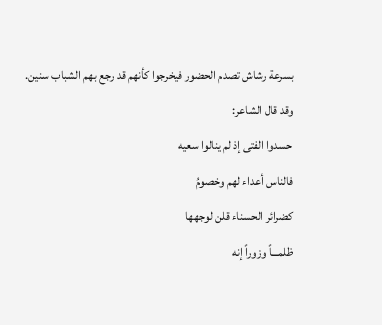بسرعة رشاش تصدم الحضور فيخرجوا كأنهم قد رجع بهم الشباب سنين. وقد قال الشاعر:
حسدوا الفتى إذ لم ينالوا سعيه
فالناس أعداء لهم وخصومُ
كضرائر الحسناء قلن لوجهها
ظلمـــاً وزوراً إنه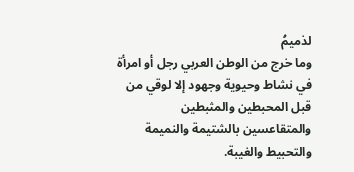لذميمُ
وما خرج من الوطن العربي رجل أو امرأة في نشاط وحيوية وجهود إلا لوقي من قبل المحبطين والمثبطين والمتقاعسين بالشتيمة والنميمة والتحبيط والغيبة.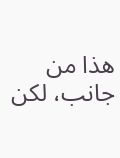هذا من جانب، لكن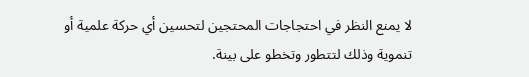لا يمنع النظر في احتجاجات المحتجين لتحسين أي حركة علمية أو تنموية وذلك لتتطور وتخطو على بينة.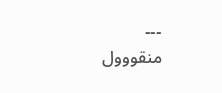---
منقووول